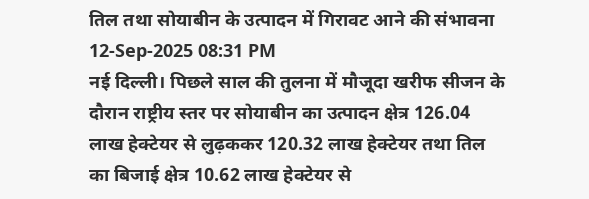तिल तथा सोयाबीन के उत्पादन में गिरावट आने की संभावना
12-Sep-2025 08:31 PM
नई दिल्ली। पिछले साल की तुलना में मौजूदा खरीफ सीजन के दौरान राष्ट्रीय स्तर पर सोयाबीन का उत्पादन क्षेत्र 126.04 लाख हेक्टेयर से लुढ़ककर 120.32 लाख हेक्टेयर तथा तिल का बिजाई क्षेत्र 10.62 लाख हेक्टेयर से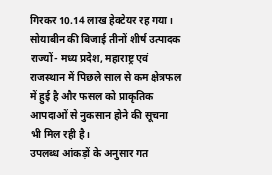गिरकर 10.14 लाख हेक्टेयर रह गया।
सोयाबीन की बिजाई तीनों शीर्ष उत्पादक राज्यों- मध्य प्रदेश, महाराष्ट्र एवं राजस्थान में पिछले साल से कम क्षेत्रफल में हुई है और फसल को प्राकृतिक आपदाओं से नुकसान होने की सूचना भी मिल रही है।
उपलब्ध आंकड़ों के अनुसार गत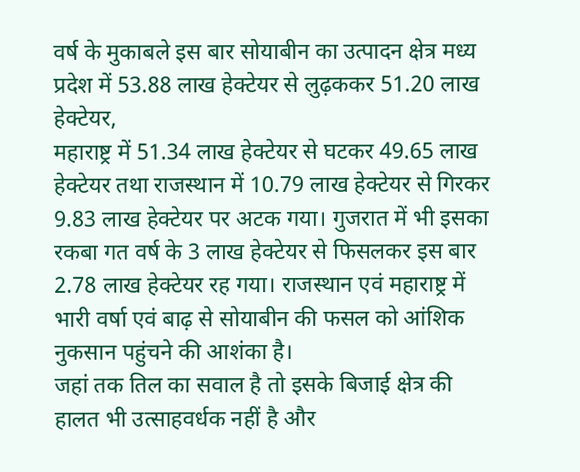वर्ष के मुकाबले इस बार सोयाबीन का उत्पादन क्षेत्र मध्य प्रदेश में 53.88 लाख हेक्टेयर से लुढ़ककर 51.20 लाख हेक्टेयर,
महाराष्ट्र में 51.34 लाख हेक्टेयर से घटकर 49.65 लाख हेक्टेयर तथा राजस्थान में 10.79 लाख हेक्टेयर से गिरकर 9.83 लाख हेक्टेयर पर अटक गया। गुजरात में भी इसका रकबा गत वर्ष के 3 लाख हेक्टेयर से फिसलकर इस बार 2.78 लाख हेक्टेयर रह गया। राजस्थान एवं महाराष्ट्र में भारी वर्षा एवं बाढ़ से सोयाबीन की फसल को आंशिक नुकसान पहुंचने की आशंका है।
जहां तक तिल का सवाल है तो इसके बिजाई क्षेत्र की हालत भी उत्साहवर्धक नहीं है और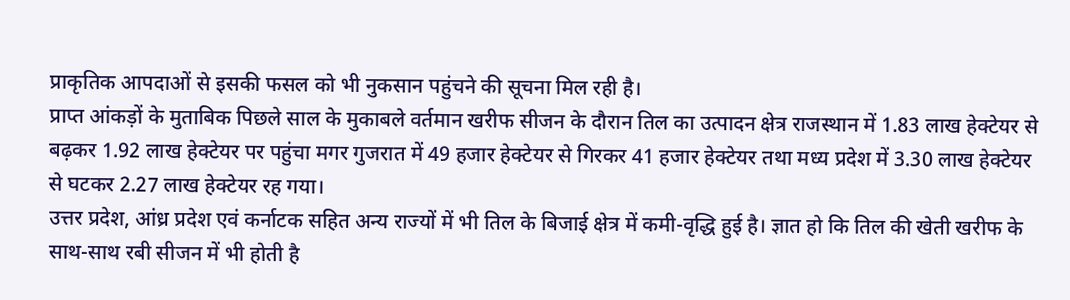प्राकृतिक आपदाओं से इसकी फसल को भी नुकसान पहुंचने की सूचना मिल रही है।
प्राप्त आंकड़ों के मुताबिक पिछले साल के मुकाबले वर्तमान खरीफ सीजन के दौरान तिल का उत्पादन क्षेत्र राजस्थान में 1.83 लाख हेक्टेयर से बढ़कर 1.92 लाख हेक्टेयर पर पहुंचा मगर गुजरात में 49 हजार हेक्टेयर से गिरकर 41 हजार हेक्टेयर तथा मध्य प्रदेश में 3.30 लाख हेक्टेयर से घटकर 2.27 लाख हेक्टेयर रह गया।
उत्तर प्रदेश, आंध्र प्रदेश एवं कर्नाटक सहित अन्य राज्यों में भी तिल के बिजाई क्षेत्र में कमी-वृद्धि हुई है। ज्ञात हो कि तिल की खेती खरीफ के साथ-साथ रबी सीजन में भी होती है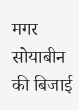मगर सोयाबीन की बिजाई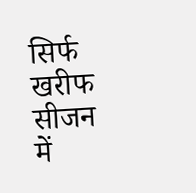सिर्फ खरीफ सीजन में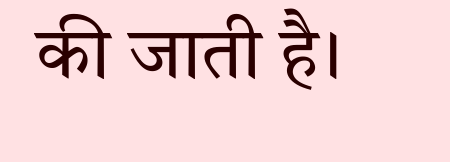की जाती है।